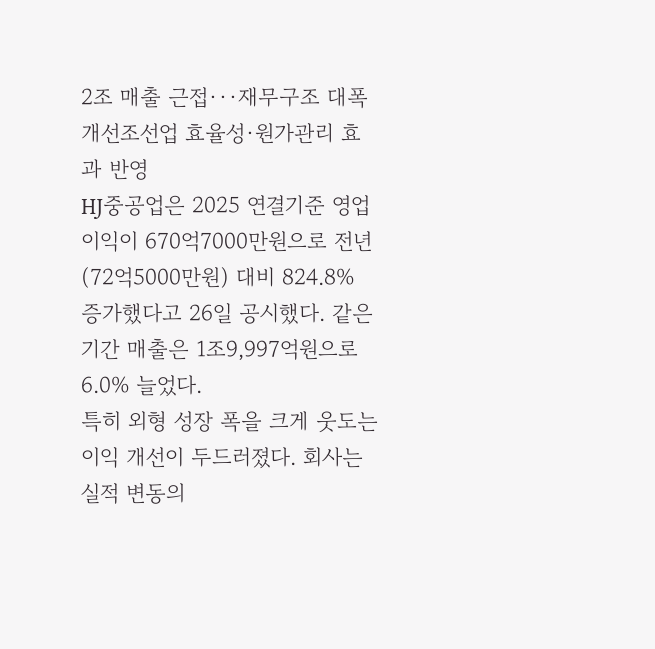2조 매출 근접···재무구조 대폭 개선조선업 효율성·원가관리 효과 반영
HJ중공업은 2025 연결기준 영업이익이 670억7000만원으로 전년(72억5000만원) 대비 824.8% 증가했다고 26일 공시했다. 같은 기간 매출은 1조9,997억원으로 6.0% 늘었다.
특히 외형 성장 폭을 크게 웃도는 이익 개선이 두드러졌다. 회사는 실적 변동의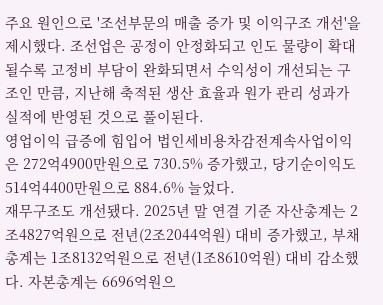주요 원인으로 '조선부문의 매출 증가 및 이익구조 개선'을 제시했다. 조선업은 공정이 안정화되고 인도 물량이 확대될수록 고정비 부담이 완화되면서 수익성이 개선되는 구조인 만큼, 지난해 축적된 생산 효율과 원가 관리 성과가 실적에 반영된 것으로 풀이된다.
영업이익 급증에 힘입어 법인세비용차감전계속사업이익은 272억4900만원으로 730.5% 증가했고, 당기순이익도 514억4400만원으로 884.6% 늘었다.
재무구조도 개선됐다. 2025년 말 연결 기준 자산총계는 2조4827억원으로 전년(2조2044억원) 대비 증가했고, 부채총계는 1조8132억원으로 전년(1조8610억원) 대비 감소했다. 자본총계는 6696억원으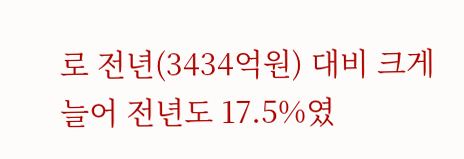로 전년(3434억원) 대비 크게 늘어 전년도 17.5%였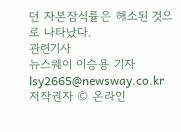던 자본잠식률은 해소된 것으로 나타났다.
관련기사
뉴스웨이 이승용 기자
lsy2665@newsway.co.kr
저작권자 © 온라인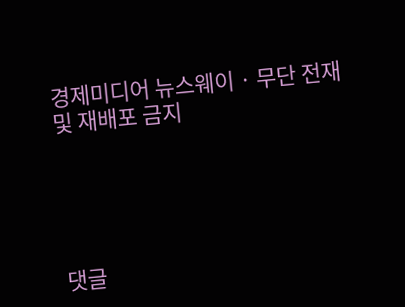경제미디어 뉴스웨이 · 무단 전재 및 재배포 금지





댓글